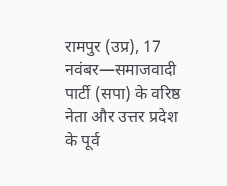रामपुर (उप्र), 17 नवंबर—समाजवादी पार्टी (सपा) के वरिष्ठ नेता और उत्तर प्रदेश के पूर्व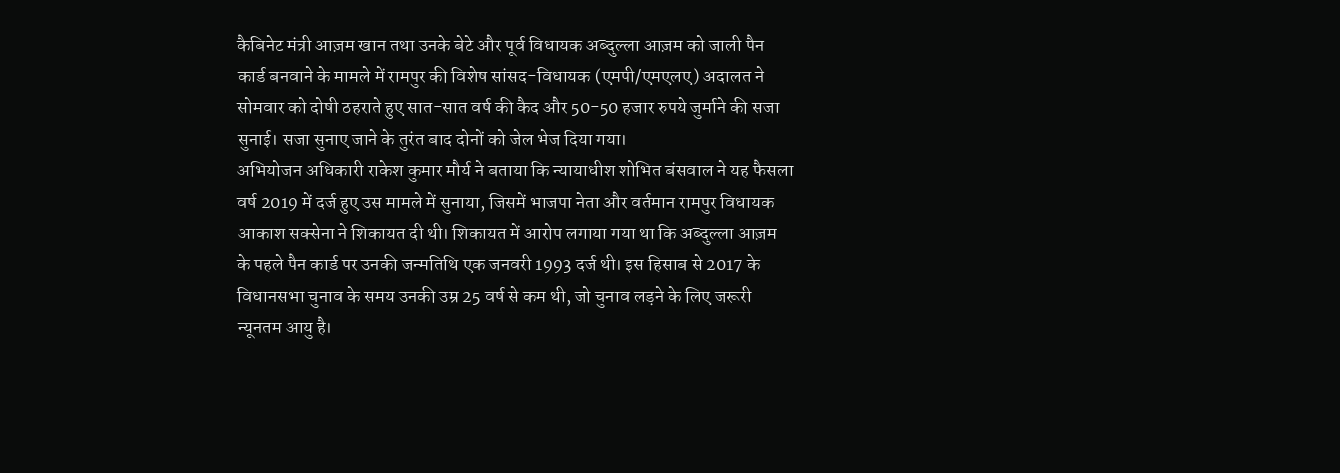कैबिनेट मंत्री आज़म खान तथा उनके बेटे और पूर्व विधायक अब्दुल्ला आज़म को जाली पैन कार्ड बनवाने के मामले में रामपुर की विशेष सांसद-विधायक (एमपी/एमएलए) अदालत ने सोमवार को दोषी ठहराते हुए सात-सात वर्ष की कैद और 50-50 हजार रुपये जुर्माने की सजा सुनाई। सजा सुनाए जाने के तुरंत बाद दोनों को जेल भेज दिया गया।
अभियोजन अधिकारी राकेश कुमार मौर्य ने बताया कि न्यायाधीश शोभित बंसवाल ने यह फैसला वर्ष 2019 में दर्ज हुए उस मामले में सुनाया, जिसमें भाजपा नेता और वर्तमान रामपुर विधायक आकाश सक्सेना ने शिकायत दी थी। शिकायत में आरोप लगाया गया था कि अब्दुल्ला आज़म के पहले पैन कार्ड पर उनकी जन्मतिथि एक जनवरी 1993 दर्ज थी। इस हिसाब से 2017 के विधानसभा चुनाव के समय उनकी उम्र 25 वर्ष से कम थी, जो चुनाव लड़ने के लिए जरूरी न्यूनतम आयु है।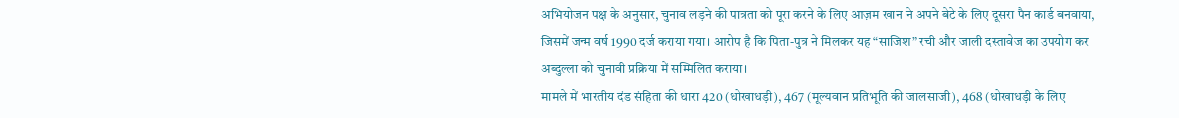अभियोजन पक्ष के अनुसार, चुनाव लड़ने की पात्रता को पूरा करने के लिए आज़म खान ने अपने बेटे के लिए दूसरा पैन कार्ड बनवाया, जिसमें जन्म वर्ष 1990 दर्ज कराया गया। आरोप है कि पिता-पुत्र ने मिलकर यह “साजिश” रची और जाली दस्तावेज का उपयोग कर अब्दुल्ला को चुनावी प्रक्रिया में सम्मिलित कराया।
मामले में भारतीय दंड संहिता की धारा 420 (धोखाधड़ी), 467 (मूल्यवान प्रतिभूति की जालसाजी), 468 (धोखाधड़ी के लिए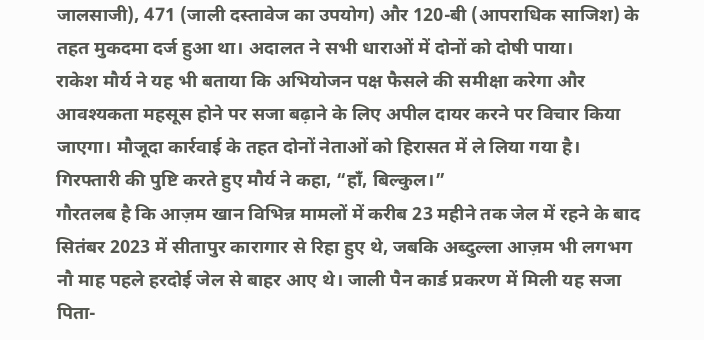जालसाजी), 471 (जाली दस्तावेज का उपयोग) और 120-बी (आपराधिक साजिश) के तहत मुकदमा दर्ज हुआ था। अदालत ने सभी धाराओं में दोनों को दोषी पाया।
राकेश मौर्य ने यह भी बताया कि अभियोजन पक्ष फैसले की समीक्षा करेगा और आवश्यकता महसूस होने पर सजा बढ़ाने के लिए अपील दायर करने पर विचार किया जाएगा। मौजूदा कार्रवाई के तहत दोनों नेताओं को हिरासत में ले लिया गया है। गिरफ्तारी की पुष्टि करते हुए मौर्य ने कहा, “हाँ, बिल्कुल।”
गौरतलब है कि आज़म खान विभिन्न मामलों में करीब 23 महीने तक जेल में रहने के बाद सितंबर 2023 में सीतापुर कारागार से रिहा हुए थे, जबकि अब्दुल्ला आज़म भी लगभग नौ माह पहले हरदोई जेल से बाहर आए थे। जाली पैन कार्ड प्रकरण में मिली यह सजा पिता-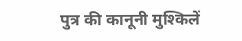पुत्र की कानूनी मुश्किलें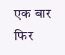एक बार फिर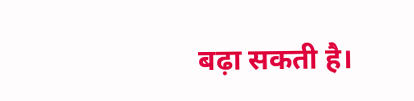बढ़ा सकती है।